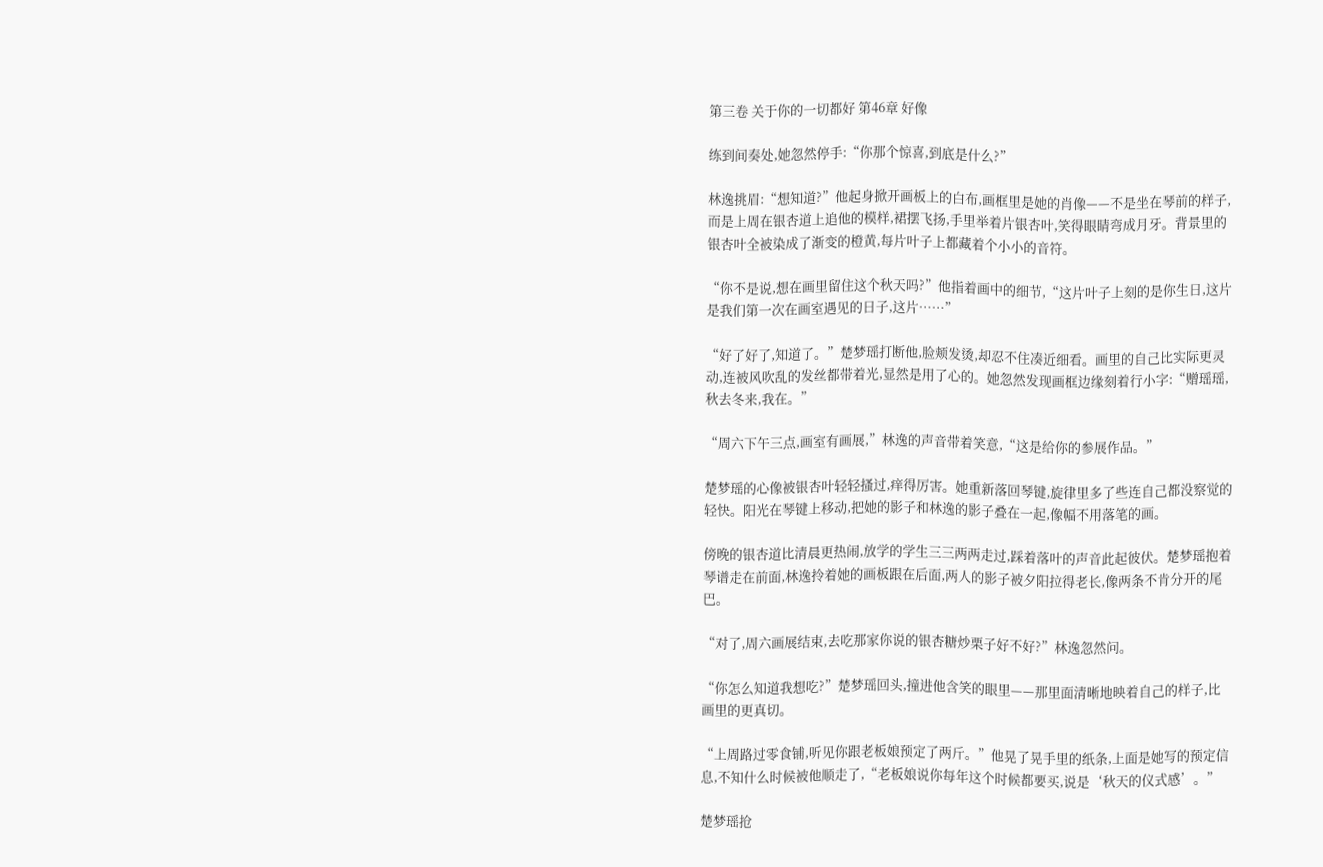第三卷 关于你的一切都好 第46章 好像

练到间奏处,她忽然停手:“你那个惊喜,到底是什么?”

林逸挑眉:“想知道?”他起身掀开画板上的白布,画框里是她的肖像——不是坐在琴前的样子,而是上周在银杏道上追他的模样,裙摆飞扬,手里举着片银杏叶,笑得眼睛弯成月牙。背景里的银杏叶全被染成了渐变的橙黄,每片叶子上都藏着个小小的音符。

“你不是说,想在画里留住这个秋天吗?”他指着画中的细节,“这片叶子上刻的是你生日,这片是我们第一次在画室遇见的日子,这片……”

“好了好了,知道了。”楚梦瑶打断他,脸颊发烫,却忍不住凑近细看。画里的自己比实际更灵动,连被风吹乱的发丝都带着光,显然是用了心的。她忽然发现画框边缘刻着行小字:“赠瑶瑶,秋去冬来,我在。”

“周六下午三点,画室有画展,”林逸的声音带着笑意,“这是给你的参展作品。”

楚梦瑶的心像被银杏叶轻轻搔过,痒得厉害。她重新落回琴键,旋律里多了些连自己都没察觉的轻快。阳光在琴键上移动,把她的影子和林逸的影子叠在一起,像幅不用落笔的画。

傍晚的银杏道比清晨更热闹,放学的学生三三两两走过,踩着落叶的声音此起彼伏。楚梦瑶抱着琴谱走在前面,林逸拎着她的画板跟在后面,两人的影子被夕阳拉得老长,像两条不肯分开的尾巴。

“对了,周六画展结束,去吃那家你说的银杏糖炒栗子好不好?”林逸忽然问。

“你怎么知道我想吃?”楚梦瑶回头,撞进他含笑的眼里——那里面清晰地映着自己的样子,比画里的更真切。

“上周路过零食铺,听见你跟老板娘预定了两斤。”他晃了晃手里的纸条,上面是她写的预定信息,不知什么时候被他顺走了,“老板娘说你每年这个时候都要买,说是‘秋天的仪式感’。”

楚梦瑶抢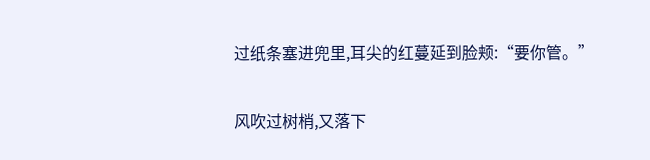过纸条塞进兜里,耳尖的红蔓延到脸颊:“要你管。”

风吹过树梢,又落下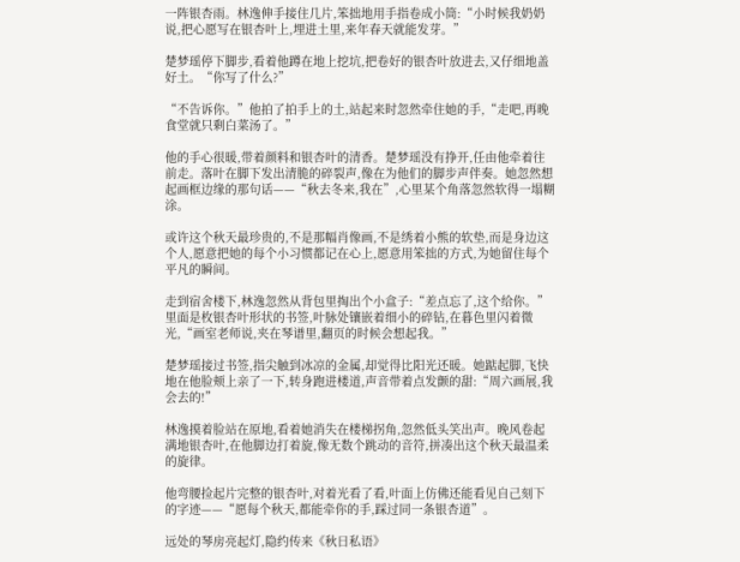一阵银杏雨。林逸伸手接住几片,笨拙地用手指卷成小筒:“小时候我奶奶说,把心愿写在银杏叶上,埋进土里,来年春天就能发芽。”

楚梦瑶停下脚步,看着他蹲在地上挖坑,把卷好的银杏叶放进去,又仔细地盖好土。“你写了什么?”

“不告诉你。”他拍了拍手上的土,站起来时忽然牵住她的手,“走吧,再晚食堂就只剩白菜汤了。”

他的手心很暖,带着颜料和银杏叶的清香。楚梦瑶没有挣开,任由他牵着往前走。落叶在脚下发出清脆的碎裂声,像在为他们的脚步声伴奏。她忽然想起画框边缘的那句话——“秋去冬来,我在”,心里某个角落忽然软得一塌糊涂。

或许这个秋天最珍贵的,不是那幅肖像画,不是绣着小熊的软垫,而是身边这个人,愿意把她的每个小习惯都记在心上,愿意用笨拙的方式,为她留住每个平凡的瞬间。

走到宿舍楼下,林逸忽然从背包里掏出个小盒子:“差点忘了,这个给你。”里面是枚银杏叶形状的书签,叶脉处镶嵌着细小的碎钻,在暮色里闪着微光,“画室老师说,夹在琴谱里,翻页的时候会想起我。”

楚梦瑶接过书签,指尖触到冰凉的金属,却觉得比阳光还暖。她踮起脚,飞快地在他脸颊上亲了一下,转身跑进楼道,声音带着点发颤的甜:“周六画展,我会去的!”

林逸摸着脸站在原地,看着她消失在楼梯拐角,忽然低头笑出声。晚风卷起满地银杏叶,在他脚边打着旋,像无数个跳动的音符,拼凑出这个秋天最温柔的旋律。

他弯腰捡起片完整的银杏叶,对着光看了看,叶面上仿佛还能看见自己刻下的字迹——“愿每个秋天,都能牵你的手,踩过同一条银杏道”。

远处的琴房亮起灯,隐约传来《秋日私语》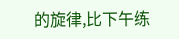的旋律,比下午练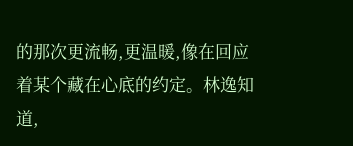的那次更流畅,更温暖,像在回应着某个藏在心底的约定。林逸知道,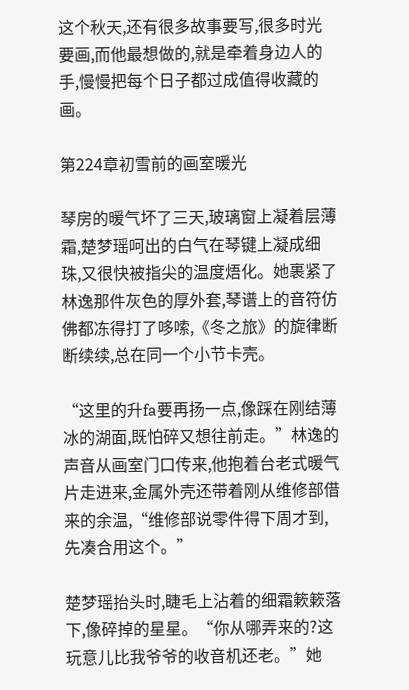这个秋天,还有很多故事要写,很多时光要画,而他最想做的,就是牵着身边人的手,慢慢把每个日子都过成值得收藏的画。

第224章初雪前的画室暖光

琴房的暖气坏了三天,玻璃窗上凝着层薄霜,楚梦瑶呵出的白气在琴键上凝成细珠,又很快被指尖的温度焐化。她裹紧了林逸那件灰色的厚外套,琴谱上的音符仿佛都冻得打了哆嗦,《冬之旅》的旋律断断续续,总在同一个小节卡壳。

“这里的升fa要再扬一点,像踩在刚结薄冰的湖面,既怕碎又想往前走。”林逸的声音从画室门口传来,他抱着台老式暖气片走进来,金属外壳还带着刚从维修部借来的余温,“维修部说零件得下周才到,先凑合用这个。”

楚梦瑶抬头时,睫毛上沾着的细霜簌簌落下,像碎掉的星星。“你从哪弄来的?这玩意儿比我爷爷的收音机还老。”她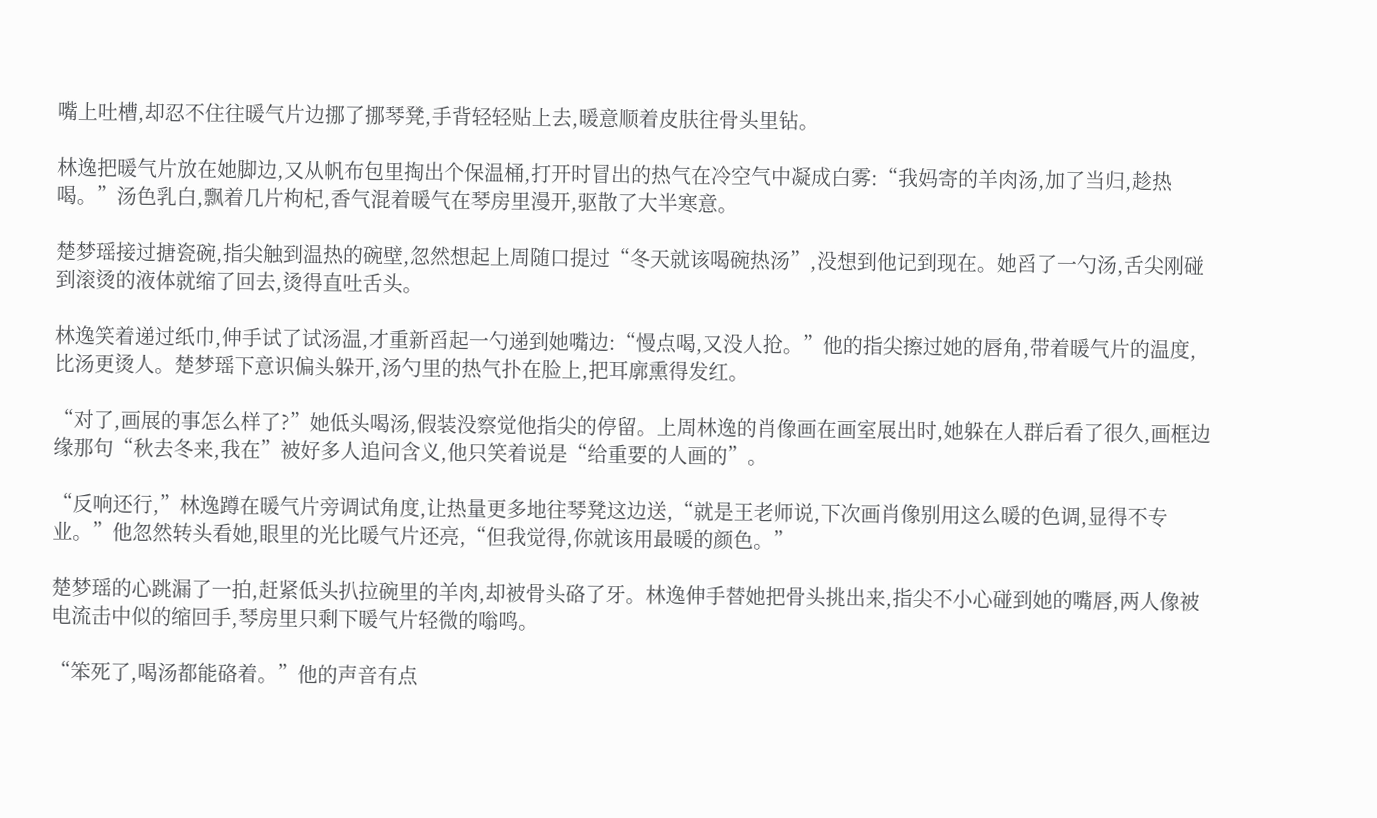嘴上吐槽,却忍不住往暖气片边挪了挪琴凳,手背轻轻贴上去,暖意顺着皮肤往骨头里钻。

林逸把暖气片放在她脚边,又从帆布包里掏出个保温桶,打开时冒出的热气在冷空气中凝成白雾:“我妈寄的羊肉汤,加了当归,趁热喝。”汤色乳白,飘着几片枸杞,香气混着暖气在琴房里漫开,驱散了大半寒意。

楚梦瑶接过搪瓷碗,指尖触到温热的碗壁,忽然想起上周随口提过“冬天就该喝碗热汤”,没想到他记到现在。她舀了一勺汤,舌尖刚碰到滚烫的液体就缩了回去,烫得直吐舌头。

林逸笑着递过纸巾,伸手试了试汤温,才重新舀起一勺递到她嘴边:“慢点喝,又没人抢。”他的指尖擦过她的唇角,带着暖气片的温度,比汤更烫人。楚梦瑶下意识偏头躲开,汤勺里的热气扑在脸上,把耳廓熏得发红。

“对了,画展的事怎么样了?”她低头喝汤,假装没察觉他指尖的停留。上周林逸的肖像画在画室展出时,她躲在人群后看了很久,画框边缘那句“秋去冬来,我在”被好多人追问含义,他只笑着说是“给重要的人画的”。

“反响还行,”林逸蹲在暖气片旁调试角度,让热量更多地往琴凳这边送,“就是王老师说,下次画肖像别用这么暖的色调,显得不专业。”他忽然转头看她,眼里的光比暖气片还亮,“但我觉得,你就该用最暖的颜色。”

楚梦瑶的心跳漏了一拍,赶紧低头扒拉碗里的羊肉,却被骨头硌了牙。林逸伸手替她把骨头挑出来,指尖不小心碰到她的嘴唇,两人像被电流击中似的缩回手,琴房里只剩下暖气片轻微的嗡鸣。

“笨死了,喝汤都能硌着。”他的声音有点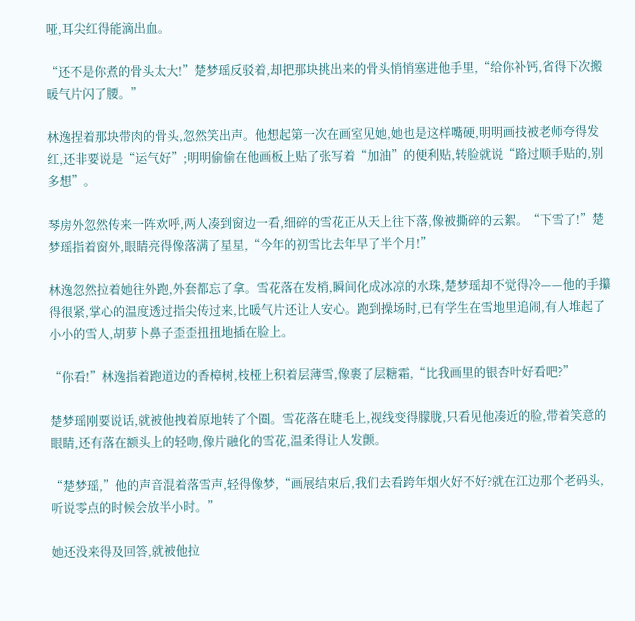哑,耳尖红得能滴出血。

“还不是你煮的骨头太大!”楚梦瑶反驳着,却把那块挑出来的骨头悄悄塞进他手里,“给你补钙,省得下次搬暖气片闪了腰。”

林逸捏着那块带肉的骨头,忽然笑出声。他想起第一次在画室见她,她也是这样嘴硬,明明画技被老师夸得发红,还非要说是“运气好”;明明偷偷在他画板上贴了张写着“加油”的便利贴,转脸就说“路过顺手贴的,别多想”。

琴房外忽然传来一阵欢呼,两人凑到窗边一看,细碎的雪花正从天上往下落,像被撕碎的云絮。“下雪了!”楚梦瑶指着窗外,眼睛亮得像落满了星星,“今年的初雪比去年早了半个月!”

林逸忽然拉着她往外跑,外套都忘了拿。雪花落在发梢,瞬间化成冰凉的水珠,楚梦瑶却不觉得冷——他的手攥得很紧,掌心的温度透过指尖传过来,比暖气片还让人安心。跑到操场时,已有学生在雪地里追闹,有人堆起了小小的雪人,胡萝卜鼻子歪歪扭扭地插在脸上。

“你看!”林逸指着跑道边的香樟树,枝桠上积着层薄雪,像裹了层糖霜,“比我画里的银杏叶好看吧?”

楚梦瑶刚要说话,就被他拽着原地转了个圈。雪花落在睫毛上,视线变得朦胧,只看见他凑近的脸,带着笑意的眼睛,还有落在额头上的轻吻,像片融化的雪花,温柔得让人发颤。

“楚梦瑶,”他的声音混着落雪声,轻得像梦,“画展结束后,我们去看跨年烟火好不好?就在江边那个老码头,听说零点的时候会放半小时。”

她还没来得及回答,就被他拉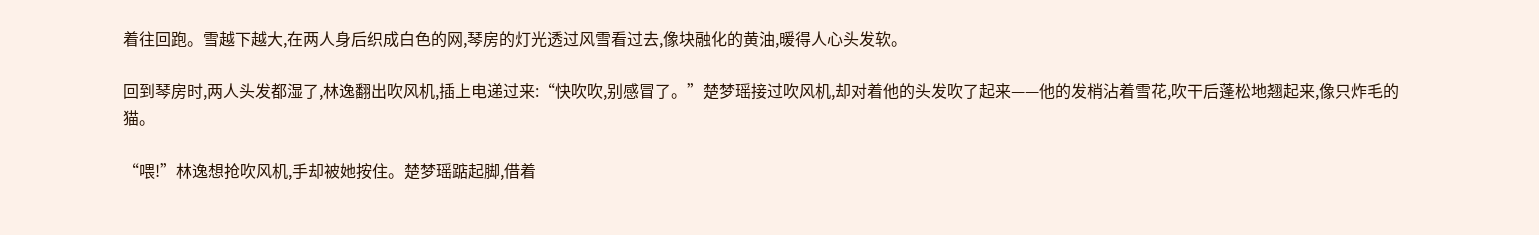着往回跑。雪越下越大,在两人身后织成白色的网,琴房的灯光透过风雪看过去,像块融化的黄油,暖得人心头发软。

回到琴房时,两人头发都湿了,林逸翻出吹风机,插上电递过来:“快吹吹,别感冒了。”楚梦瑶接过吹风机,却对着他的头发吹了起来——他的发梢沾着雪花,吹干后蓬松地翘起来,像只炸毛的猫。

“喂!”林逸想抢吹风机,手却被她按住。楚梦瑶踮起脚,借着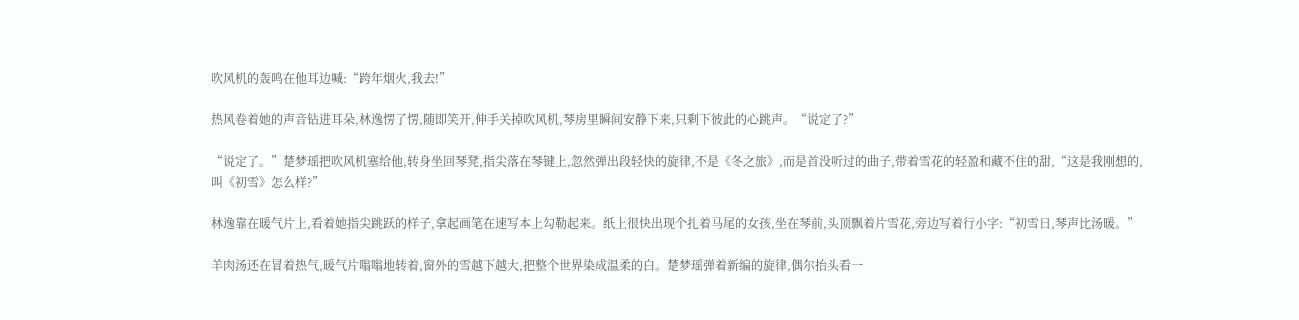吹风机的轰鸣在他耳边喊:“跨年烟火,我去!”

热风卷着她的声音钻进耳朵,林逸愣了愣,随即笑开,伸手关掉吹风机,琴房里瞬间安静下来,只剩下彼此的心跳声。“说定了?”

“说定了。”楚梦瑶把吹风机塞给他,转身坐回琴凳,指尖落在琴键上,忽然弹出段轻快的旋律,不是《冬之旅》,而是首没听过的曲子,带着雪花的轻盈和藏不住的甜,“这是我刚想的,叫《初雪》怎么样?”

林逸靠在暖气片上,看着她指尖跳跃的样子,拿起画笔在速写本上勾勒起来。纸上很快出现个扎着马尾的女孩,坐在琴前,头顶飘着片雪花,旁边写着行小字:“初雪日,琴声比汤暖。”

羊肉汤还在冒着热气,暖气片嗡嗡地转着,窗外的雪越下越大,把整个世界染成温柔的白。楚梦瑶弹着新编的旋律,偶尔抬头看一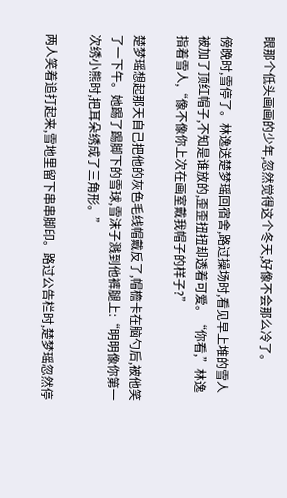眼那个低头画画的少年,忽然觉得这个冬天,好像不会那么冷了。

傍晚时,雪停了。林逸送楚梦瑶回宿舍,路过操场时,看见早上堆的雪人被加了顶红帽子,不知是谁放的,歪歪扭扭却透着可爱。“你看,”林逸指着雪人,“像不像你上次在画室戴我帽子的样子?”

楚梦瑶想起那天自己把他的灰色毛线帽戴反了,帽檐卡在脑勺后,被他笑了一下午。她踢了踢脚下的雪球,雪沫子溅到他裤腿上:“明明像你第一次绣小熊时,把耳朵绣成了三角形。”

两人笑着追打起来,雪地里留下串串脚印。路过公告栏时,楚梦瑶忽然停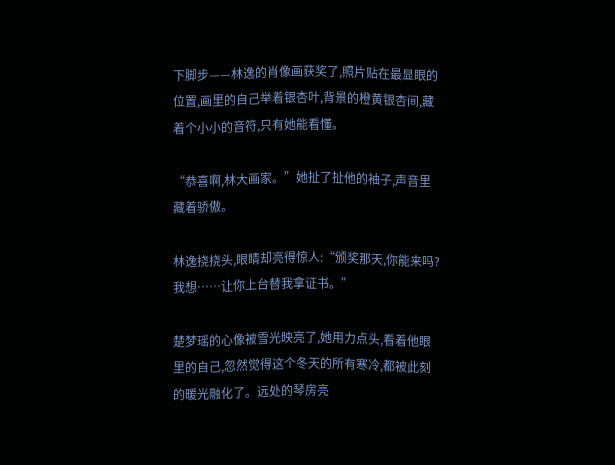下脚步——林逸的肖像画获奖了,照片贴在最显眼的位置,画里的自己举着银杏叶,背景的橙黄银杏间,藏着个小小的音符,只有她能看懂。

“恭喜啊,林大画家。”她扯了扯他的袖子,声音里藏着骄傲。

林逸挠挠头,眼睛却亮得惊人:“颁奖那天,你能来吗?我想……让你上台替我拿证书。”

楚梦瑶的心像被雪光映亮了,她用力点头,看着他眼里的自己,忽然觉得这个冬天的所有寒冷,都被此刻的暖光融化了。远处的琴房亮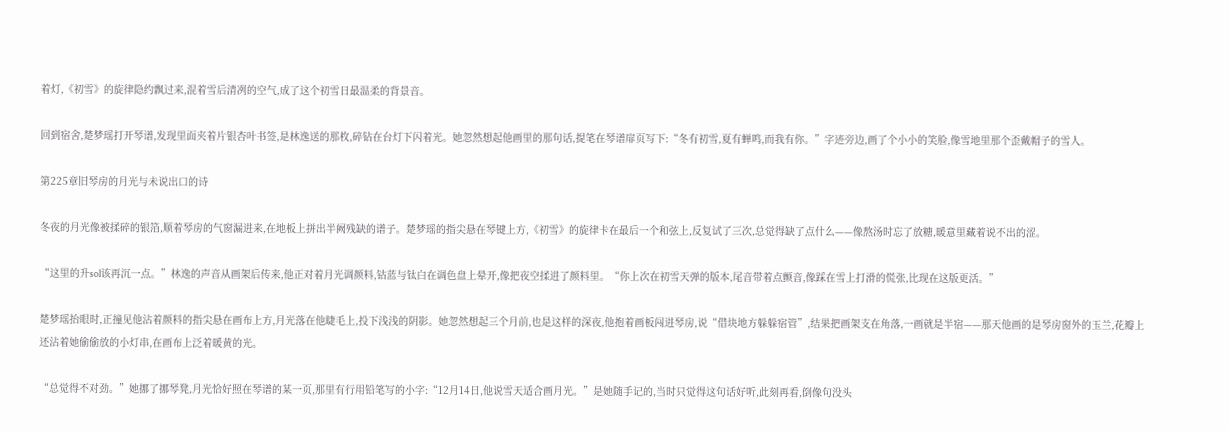着灯,《初雪》的旋律隐约飘过来,混着雪后清冽的空气,成了这个初雪日最温柔的背景音。

回到宿舍,楚梦瑶打开琴谱,发现里面夹着片银杏叶书签,是林逸送的那枚,碎钻在台灯下闪着光。她忽然想起他画里的那句话,提笔在琴谱扉页写下:“冬有初雪,夏有蝉鸣,而我有你。”字迹旁边,画了个小小的笑脸,像雪地里那个歪戴帽子的雪人。

第225章旧琴房的月光与未说出口的诗

冬夜的月光像被揉碎的银箔,顺着琴房的气窗漏进来,在地板上拼出半阙残缺的谱子。楚梦瑶的指尖悬在琴键上方,《初雪》的旋律卡在最后一个和弦上,反复试了三次,总觉得缺了点什么——像熬汤时忘了放糖,暖意里藏着说不出的涩。

“这里的升sol该再沉一点。”林逸的声音从画架后传来,他正对着月光调颜料,钴蓝与钛白在调色盘上晕开,像把夜空揉进了颜料里。“你上次在初雪天弹的版本,尾音带着点颤音,像踩在雪上打滑的慌张,比现在这版更活。”

楚梦瑶抬眼时,正撞见他沾着颜料的指尖悬在画布上方,月光落在他睫毛上,投下浅浅的阴影。她忽然想起三个月前,也是这样的深夜,他抱着画板闯进琴房,说“借块地方躲躲宿管”,结果把画架支在角落,一画就是半宿——那天他画的是琴房窗外的玉兰,花瓣上还沾着她偷偷放的小灯串,在画布上泛着暖黄的光。

“总觉得不对劲。”她挪了挪琴凳,月光恰好照在琴谱的某一页,那里有行用铅笔写的小字:“12月14日,他说雪天适合画月光。”是她随手记的,当时只觉得这句话好听,此刻再看,倒像句没头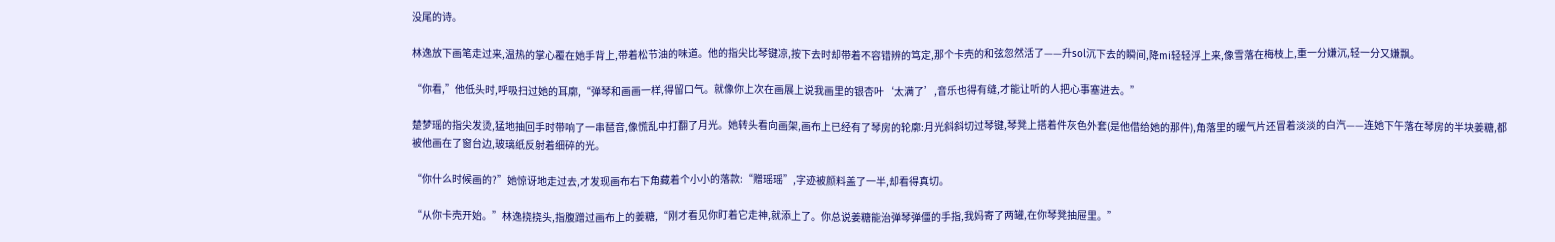没尾的诗。

林逸放下画笔走过来,温热的掌心覆在她手背上,带着松节油的味道。他的指尖比琴键凉,按下去时却带着不容错辨的笃定,那个卡壳的和弦忽然活了——升sol沉下去的瞬间,降mi轻轻浮上来,像雪落在梅枝上,重一分嫌沉,轻一分又嫌飘。

“你看,”他低头时,呼吸扫过她的耳廓,“弹琴和画画一样,得留口气。就像你上次在画展上说我画里的银杏叶‘太满了’,音乐也得有缝,才能让听的人把心事塞进去。”

楚梦瑶的指尖发烫,猛地抽回手时带响了一串琶音,像慌乱中打翻了月光。她转头看向画架,画布上已经有了琴房的轮廓:月光斜斜切过琴键,琴凳上搭着件灰色外套(是他借给她的那件),角落里的暖气片还冒着淡淡的白汽——连她下午落在琴房的半块姜糖,都被他画在了窗台边,玻璃纸反射着细碎的光。

“你什么时候画的?”她惊讶地走过去,才发现画布右下角藏着个小小的落款:“赠瑶瑶”,字迹被颜料盖了一半,却看得真切。

“从你卡壳开始。”林逸挠挠头,指腹蹭过画布上的姜糖,“刚才看见你盯着它走神,就添上了。你总说姜糖能治弹琴弹僵的手指,我妈寄了两罐,在你琴凳抽屉里。”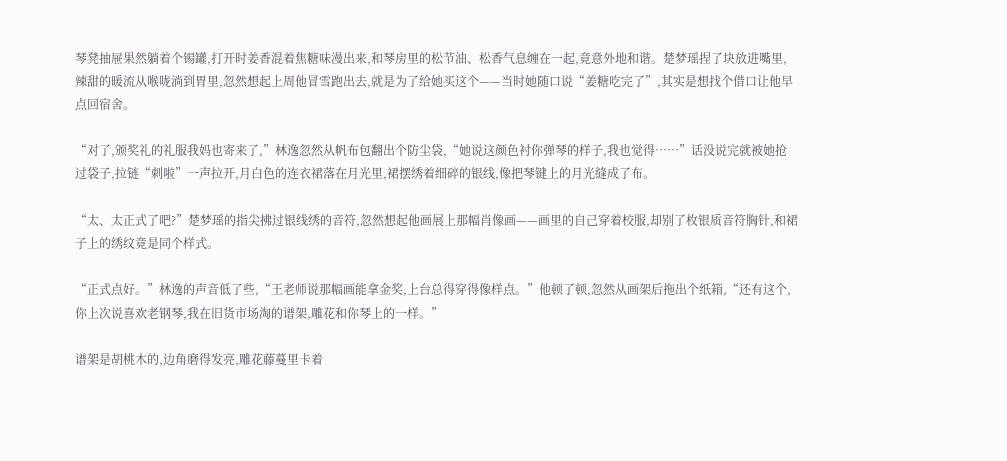琴凳抽屉果然躺着个锡罐,打开时姜香混着焦糖味漫出来,和琴房里的松节油、松香气息缠在一起,竟意外地和谐。楚梦瑶捏了块放进嘴里,辣甜的暖流从喉咙淌到胃里,忽然想起上周他冒雪跑出去,就是为了给她买这个——当时她随口说“姜糖吃完了”,其实是想找个借口让他早点回宿舍。

“对了,颁奖礼的礼服我妈也寄来了,”林逸忽然从帆布包翻出个防尘袋,“她说这颜色衬你弹琴的样子,我也觉得……”话没说完就被她抢过袋子,拉链“刺啦”一声拉开,月白色的连衣裙落在月光里,裙摆绣着细碎的银线,像把琴键上的月光缝成了布。

“太、太正式了吧?”楚梦瑶的指尖拂过银线绣的音符,忽然想起他画展上那幅肖像画——画里的自己穿着校服,却别了枚银质音符胸针,和裙子上的绣纹竟是同个样式。

“正式点好。”林逸的声音低了些,“王老师说那幅画能拿金奖,上台总得穿得像样点。”他顿了顿,忽然从画架后拖出个纸箱,“还有这个,你上次说喜欢老钢琴,我在旧货市场淘的谱架,雕花和你琴上的一样。”

谱架是胡桃木的,边角磨得发亮,雕花藤蔓里卡着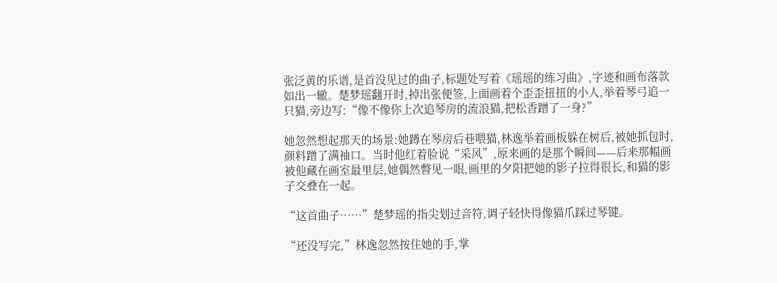张泛黄的乐谱,是首没见过的曲子,标题处写着《瑶瑶的练习曲》,字迹和画布落款如出一辙。楚梦瑶翻开时,掉出张便签,上面画着个歪歪扭扭的小人,举着琴弓追一只猫,旁边写:“像不像你上次追琴房的流浪猫,把松香蹭了一身?”

她忽然想起那天的场景:她蹲在琴房后巷喂猫,林逸举着画板躲在树后,被她抓包时,颜料蹭了满袖口。当时他红着脸说“采风”,原来画的是那个瞬间——后来那幅画被他藏在画室最里层,她偶然瞥见一眼,画里的夕阳把她的影子拉得很长,和猫的影子交叠在一起。

“这首曲子……”楚梦瑶的指尖划过音符,调子轻快得像猫爪踩过琴键。

“还没写完,”林逸忽然按住她的手,掌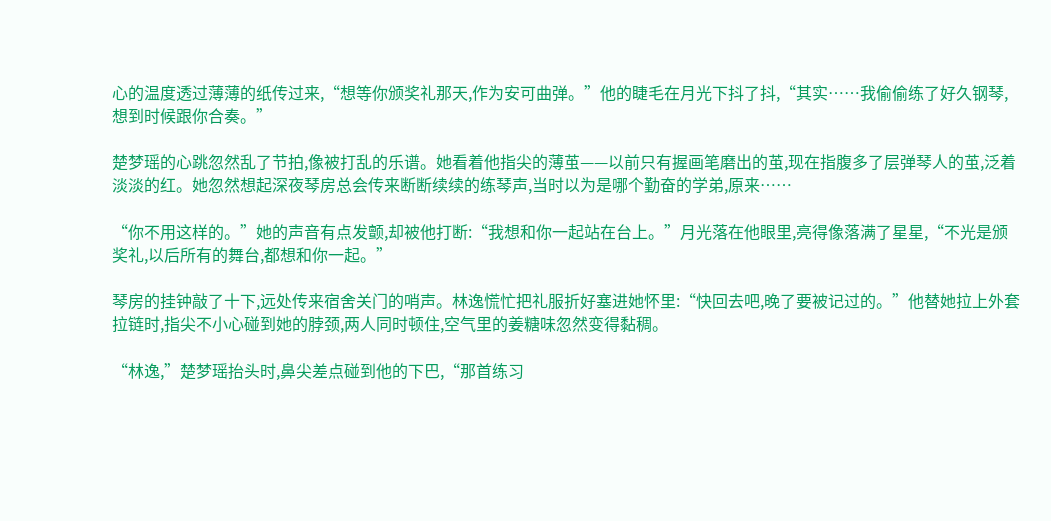心的温度透过薄薄的纸传过来,“想等你颁奖礼那天,作为安可曲弹。”他的睫毛在月光下抖了抖,“其实……我偷偷练了好久钢琴,想到时候跟你合奏。”

楚梦瑶的心跳忽然乱了节拍,像被打乱的乐谱。她看着他指尖的薄茧——以前只有握画笔磨出的茧,现在指腹多了层弹琴人的茧,泛着淡淡的红。她忽然想起深夜琴房总会传来断断续续的练琴声,当时以为是哪个勤奋的学弟,原来……

“你不用这样的。”她的声音有点发颤,却被他打断:“我想和你一起站在台上。”月光落在他眼里,亮得像落满了星星,“不光是颁奖礼,以后所有的舞台,都想和你一起。”

琴房的挂钟敲了十下,远处传来宿舍关门的哨声。林逸慌忙把礼服折好塞进她怀里:“快回去吧,晚了要被记过的。”他替她拉上外套拉链时,指尖不小心碰到她的脖颈,两人同时顿住,空气里的姜糖味忽然变得黏稠。

“林逸,”楚梦瑶抬头时,鼻尖差点碰到他的下巴,“那首练习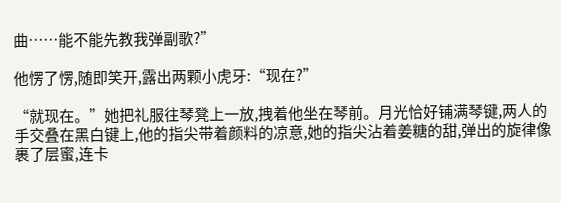曲……能不能先教我弹副歌?”

他愣了愣,随即笑开,露出两颗小虎牙:“现在?”

“就现在。”她把礼服往琴凳上一放,拽着他坐在琴前。月光恰好铺满琴键,两人的手交叠在黑白键上,他的指尖带着颜料的凉意,她的指尖沾着姜糖的甜,弹出的旋律像裹了层蜜,连卡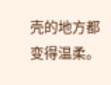壳的地方都变得温柔。